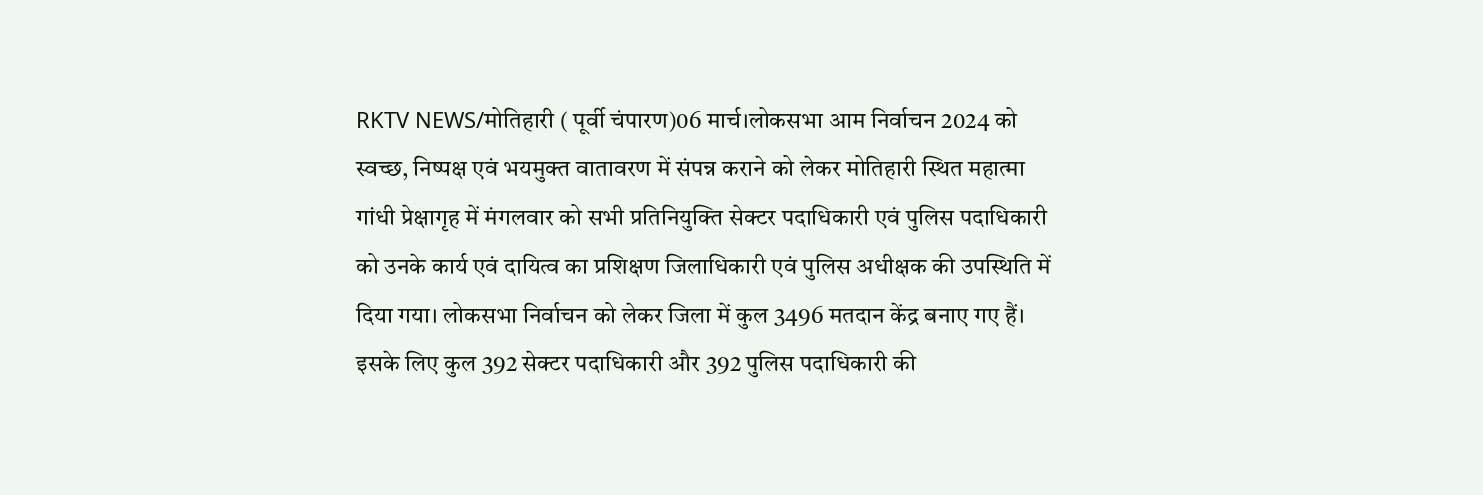RKTV NEWS/मोतिहारी ( पूर्वी चंपारण)06 मार्च।लोकसभा आम निर्वाचन 2024 को स्वच्छ, निष्पक्ष एवं भयमुक्त वातावरण में संपन्न कराने को लेकर मोतिहारी स्थित महात्मा गांधी प्रेक्षागृह में मंगलवार को सभी प्रतिनियुक्ति सेक्टर पदाधिकारी एवं पुलिस पदाधिकारी को उनके कार्य एवं दायित्व का प्रशिक्षण जिलाधिकारी एवं पुलिस अधीक्षक की उपस्थिति में दिया गया। लोकसभा निर्वाचन को लेकर जिला में कुल 3496 मतदान केंद्र बनाए गए हैं। इसके लिए कुल 392 सेक्टर पदाधिकारी और 392 पुलिस पदाधिकारी की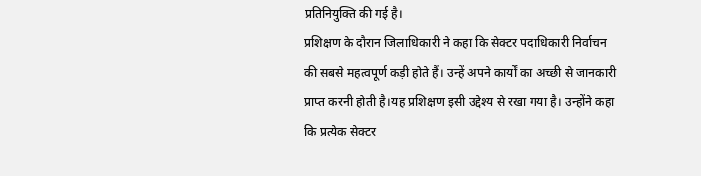प्रतिनियुक्ति की गई है।
प्रशिक्षण के दौरान जिलाधिकारी ने कहा कि सेक्टर पदाधिकारी निर्वाचन की सबसे महत्वपूर्ण कड़ी होते हैं। उन्हें अपने कार्यों का अच्छी से जानकारी प्राप्त करनी होती है।यह प्रशिक्षण इसी उद्देश्य से रखा गया है। उन्होंने कहा कि प्रत्येक सेक्टर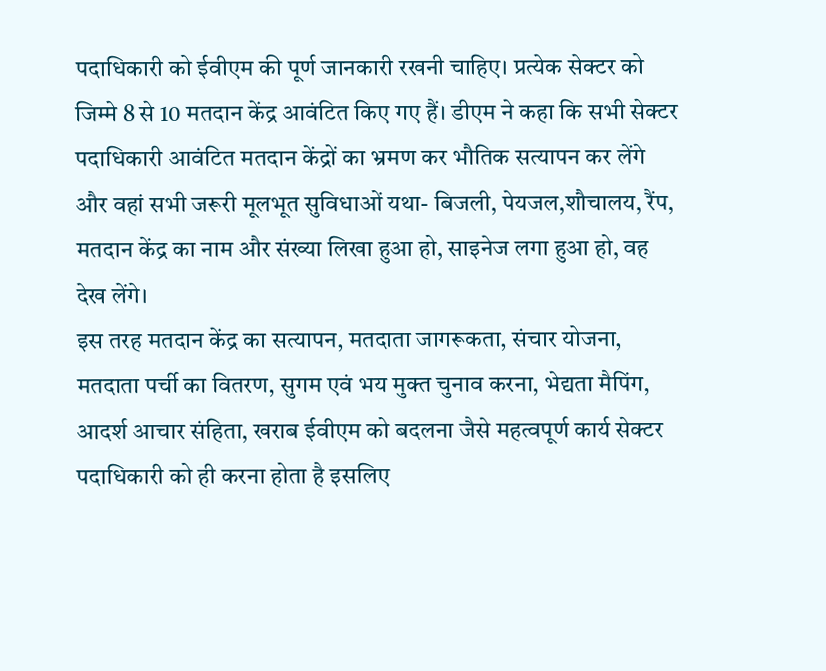पदाधिकारी को ईवीएम की पूर्ण जानकारी रखनी चाहिए। प्रत्येक सेक्टर को जिम्मे 8 से 10 मतदान केंद्र आवंटित किए गए हैं। डीएम ने कहा कि सभी सेक्टर पदाधिकारी आवंटित मतदान केंद्रों का भ्रमण कर भौतिक सत्यापन कर लेंगे और वहां सभी जरूरी मूलभूत सुविधाओं यथा- बिजली, पेयजल,शौचालय, रैंप, मतदान केंद्र का नाम और संख्या लिखा हुआ हो, साइनेज लगा हुआ हो, वह देख लेंगे।
इस तरह मतदान केंद्र का सत्यापन, मतदाता जागरूकता, संचार योजना, मतदाता पर्ची का वितरण, सुगम एवं भय मुक्त चुनाव करना, भेद्यता मैपिंग, आदर्श आचार संहिता, खराब ईवीएम को बदलना जैसे महत्वपूर्ण कार्य सेक्टर पदाधिकारी को ही करना होता है इसलिए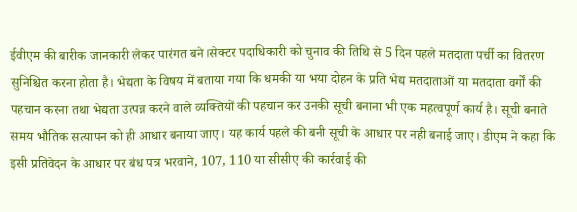ईवीएम की बारीक जानकारी लेकर पारंगत बने।सेक्टर पदाधिकारी को चुनाव की तिथि से 5 दिन पहले मतदाता पर्ची का वितरण सुनिश्चित करना होता है। भेद्यता के विषय में बताया गया कि धमकी या भया दोहन के प्रति भेद्य मतदाताओं या मतदाता वर्गों की पहचान करना तथा भेद्यता उत्पन्न करने वाले व्यक्तियों की पहचान कर उनकी सूची बनाना भी एक महत्वपूर्ण कार्य है। सूची बनाते समय भौतिक सत्यापन को ही आधार बनाया जाए। यह कार्य पहले की बनी सूची के आधार पर नही बनाई जाए। डीएम ने कहा कि इसी प्रतिवेदन के आधार पर बंध पत्र भरवाने, 107, 110 या सीसीए की कार्रवाई की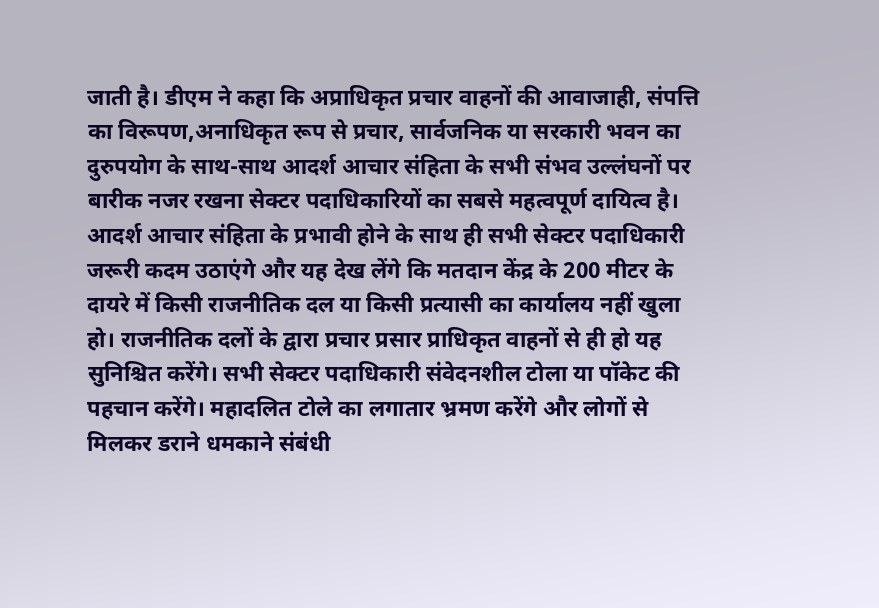जाती है। डीएम ने कहा कि अप्राधिकृत प्रचार वाहनों की आवाजाही, संपत्ति का विरूपण,अनाधिकृत रूप से प्रचार, सार्वजनिक या सरकारी भवन का दुरुपयोग के साथ-साथ आदर्श आचार संहिता के सभी संभव उल्लंघनों पर बारीक नजर रखना सेक्टर पदाधिकारियों का सबसे महत्वपूर्ण दायित्व है। आदर्श आचार संहिता के प्रभावी होने के साथ ही सभी सेक्टर पदाधिकारी जरूरी कदम उठाएंगे और यह देख लेंगे कि मतदान केंद्र के 200 मीटर के दायरे में किसी राजनीतिक दल या किसी प्रत्यासी का कार्यालय नहीं खुला हो। राजनीतिक दलों के द्वारा प्रचार प्रसार प्राधिकृत वाहनों से ही हो यह सुनिश्चित करेंगे। सभी सेक्टर पदाधिकारी संवेदनशील टोला या पॉकेट की पहचान करेंगे। महादलित टोले का लगातार भ्रमण करेंगे और लोगों से मिलकर डराने धमकाने संबंधी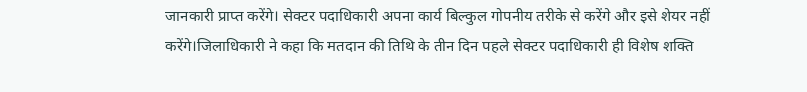जानकारी प्राप्त करेंगे। सेक्टर पदाधिकारी अपना कार्य बिल्कुल गोपनीय तरीके से करेंगे और इसे शेयर नहीं करेंगे।जिलाधिकारी ने कहा कि मतदान की तिथि के तीन दिन पहले सेक्टर पदाधिकारी ही विशेष शक्ति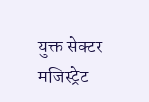युक्त सेक्टर मजिस्ट्रेट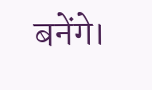बनेंगे।